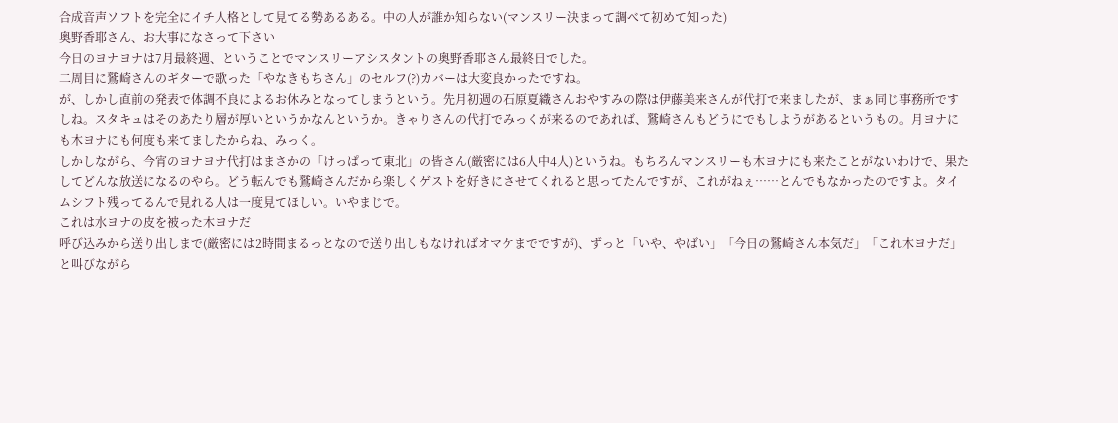合成音声ソフトを完全にイチ人格として見てる勢あるある。中の人が誰か知らない(マンスリー決まって調べて初めて知った)
奥野香耶さん、お大事になさって下さい
今日のヨナヨナは7月最終週、ということでマンスリーアシスタントの奥野香耶さん最終日でした。
二周目に鷲崎さんのギターで歌った「やなきもちさん」のセルフ(?)カバーは大変良かったですね。
が、しかし直前の発表で体調不良によるお休みとなってしまうという。先月初週の石原夏織さんおやすみの際は伊藤美来さんが代打で来ましたが、まぁ同じ事務所ですしね。スタキュはそのあたり層が厚いというかなんというか。きゃりさんの代打でみっくが来るのであれば、鷲崎さんもどうにでもしようがあるというもの。月ヨナにも木ヨナにも何度も来てましたからね、みっく。
しかしながら、今宵のヨナヨナ代打はまさかの「けっぱって東北」の皆さん(厳密には6人中4人)というね。もちろんマンスリーも木ヨナにも来たことがないわけで、果たしてどんな放送になるのやら。どう転んでも鷲崎さんだから楽しくゲストを好きにさせてくれると思ってたんですが、これがねぇ……とんでもなかったのですよ。タイムシフト残ってるんで見れる人は一度見てほしい。いやまじで。
これは水ヨナの皮を被った木ヨナだ
呼び込みから送り出しまで(厳密には2時間まるっとなので送り出しもなければオマケまでですが)、ずっと「いや、やばい」「今日の鷲崎さん本気だ」「これ木ヨナだ」と叫びながら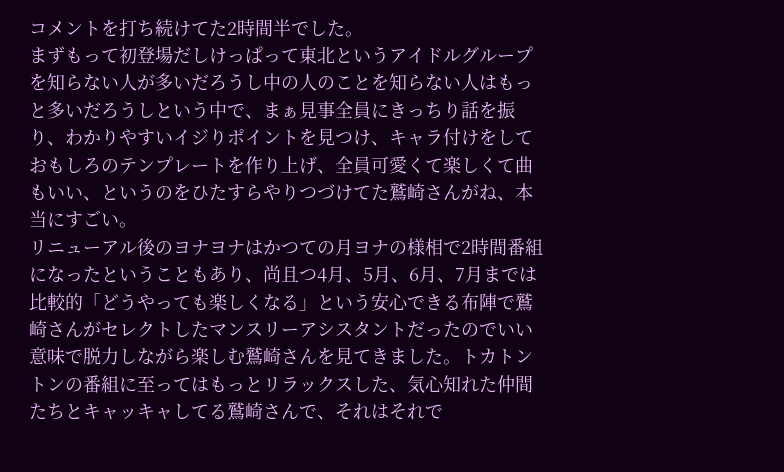コメントを打ち続けてた2時間半でした。
まずもって初登場だしけっぱって東北というアイドルグループを知らない人が多いだろうし中の人のことを知らない人はもっと多いだろうしという中で、まぁ見事全員にきっちり話を振り、わかりやすいイジりポイントを見つけ、キャラ付けをしておもしろのテンプレートを作り上げ、全員可愛くて楽しくて曲もいい、というのをひたすらやりつづけてた鷲崎さんがね、本当にすごい。
リニューアル後のヨナヨナはかつての月ヨナの様相で2時間番組になったということもあり、尚且つ4月、5月、6月、7月までは比較的「どうやっても楽しくなる」という安心できる布陣で鷲崎さんがセレクトしたマンスリーアシスタントだったのでいい意味で脱力しながら楽しむ鷲崎さんを見てきました。トカトントンの番組に至ってはもっとリラックスした、気心知れた仲間たちとキャッキャしてる鷲崎さんで、それはそれで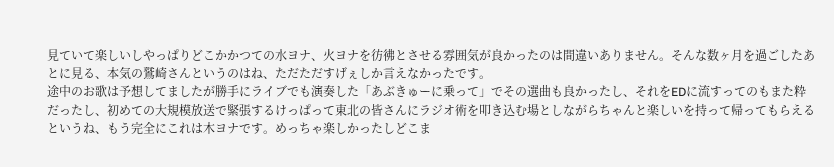見ていて楽しいしやっぱりどこかかつての水ヨナ、火ヨナを彷彿とさせる雰囲気が良かったのは間違いありません。そんな数ヶ月を過ごしたあとに見る、本気の鷲崎さんというのはね、ただただすげぇしか言えなかったです。
途中のお歌は予想してましたが勝手にライブでも演奏した「あぶきゅーに乗って」でその選曲も良かったし、それをEDに流すってのもまた粋だったし、初めての大規模放送で緊張するけっぱって東北の皆さんにラジオ術を叩き込む場としながらちゃんと楽しいを持って帰ってもらえるというね、もう完全にこれは木ヨナです。めっちゃ楽しかったしどこま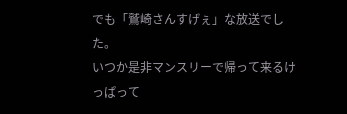でも「鷲崎さんすげぇ」な放送でした。
いつか是非マンスリーで帰って来るけっぱって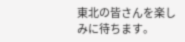東北の皆さんを楽しみに待ちます。